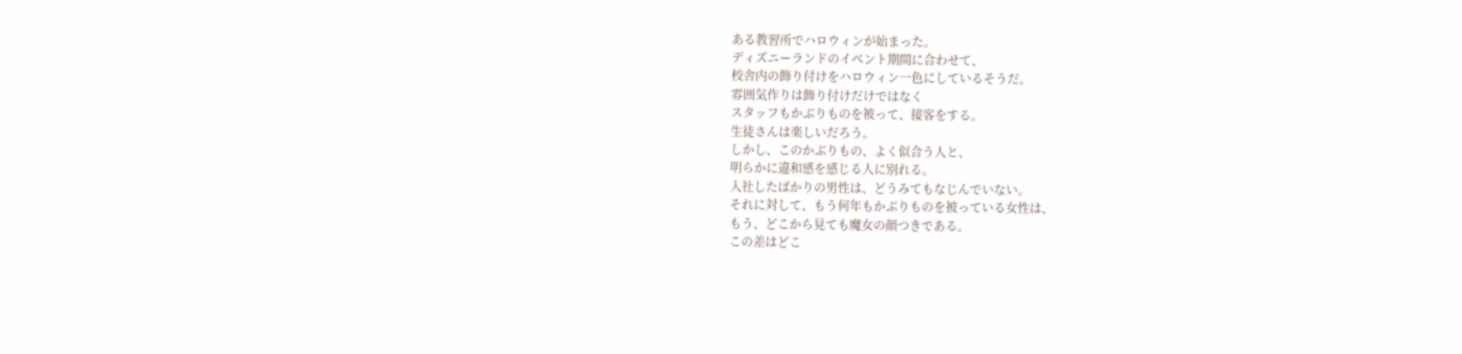ある教習所でハロウィンが始まった。
ディズニーランドのイベント期間に合わせて、
校舎内の飾り付けをハロウィン一色にしているそうだ。
雰囲気作りは飾り付けだけではなく
スタッフもかぶりものを被って、接客をする。
生徒さんは楽しいだろう。
しかし、このかぶりもの、よく似合う人と、
明らかに違和感を感じる人に別れる。
入社したばかりの男性は、どうみてもなじんでいない。
それに対して、もう何年もかぶりものを被っている女性は、
もう、どこから見ても魔女の顔つきである。
この差はどこ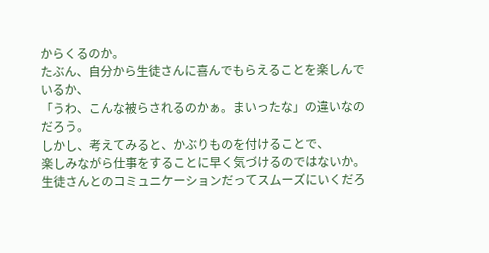からくるのか。
たぶん、自分から生徒さんに喜んでもらえることを楽しんでいるか、
「うわ、こんな被らされるのかぁ。まいったな」の違いなのだろう。
しかし、考えてみると、かぶりものを付けることで、
楽しみながら仕事をすることに早く気づけるのではないか。
生徒さんとのコミュニケーションだってスムーズにいくだろ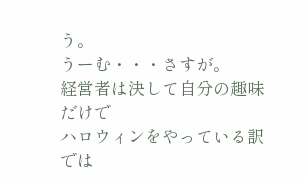う。
うーむ・・・さすが。
経営者は決して自分の趣味だけで
ハロウィンをやっている訳では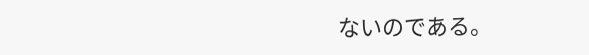ないのである。